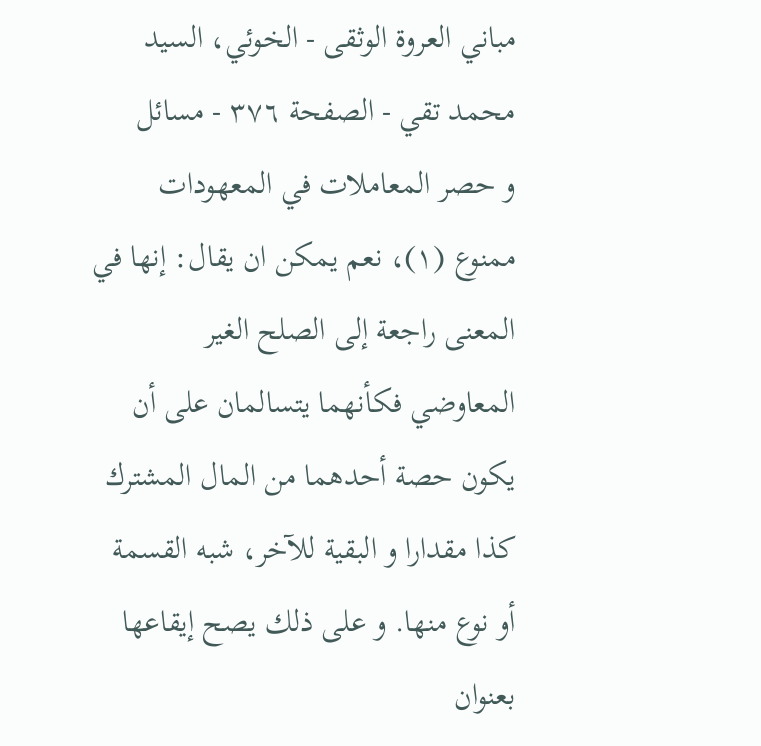مباني العروة الوثقى - الخوئي، السيد محمد تقي - الصفحة ٣٧٦ - مسائل
و حصر المعاملات في المعهودات ممنوع (١)، نعم يمكن ان يقال: إنها في المعنى راجعة إلى الصلح الغير المعاوضي فكأنهما يتسالمان على أن يكون حصة أحدهما من المال المشترك كذا مقدارا و البقية للآخر، شبه القسمة أو نوع منها. و على ذلك يصح إيقاعها بعنوان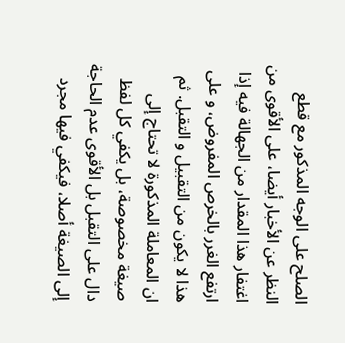الصلح على الوجه المذكور مع قطع النظر عن الأخبار أيضا، على الأقوى من اغتفار هذا المقدار من الجهالة فيه إذا ارتفع الغرر بالخرص المفروض، و على هذا لا يكون من التقبيل و التقبل. ثم ان المعاملة المذكورة لا تحتاج إلى صيغة مخصوصة، بل يكفي كل لفظ دال على التقبل بل الأقوى عدم الحاجة إلى الصيغة أصلا، فيكفي فيها مجرد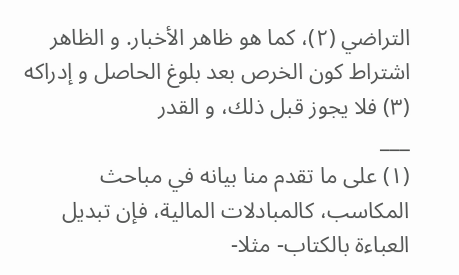التراضي (٢)، كما هو ظاهر الأخبار. و الظاهر اشتراط كون الخرص بعد بلوغ الحاصل و إدراكه (٣) فلا يجوز قبل ذلك، و القدر
___
(١) على ما تقدم منا بيانه في مباحث المكاسب، كالمبادلات المالية، فإن تبديل العباءة بالكتاب- مثلا-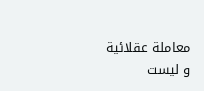معاملة عقلائية و ليست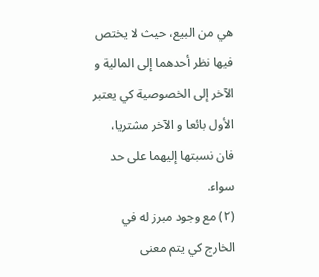هي من البيع، حيث لا يختص فيها نظر أحدهما إلى المالية و الآخر إلى الخصوصية كي يعتبر الأول بائعا و الآخر مشتريا، فان نسبتها إليهما على حد سواء.
(٢) مع وجود مبرز له في الخارج كي يتم معنى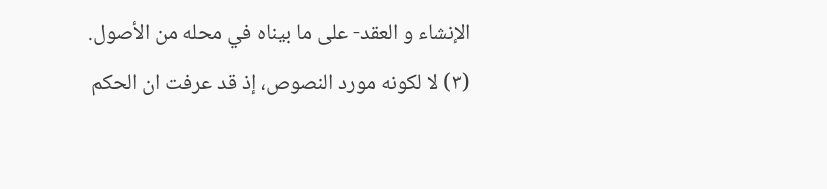الإنشاء و العقد- على ما بيناه في محله من الأصول.
(٣) لا لكونه مورد النصوص، إذ قد عرفت ان الحكم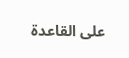على القاعدة